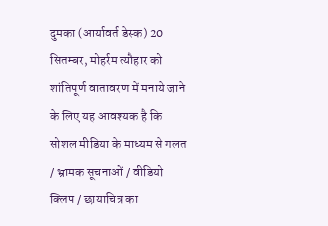दुमका (आर्यावर्त डेस्क) 20 सितम्बर, मोहर्रम त्यौहार को शांतिपूर्ण वातावरण में मनाये जाने के लिए यह आवश्यक है कि सोशल मीडिया के माध्यम से गलत / भ्रामक सूचनाओं / वीडियो क्लिप / छायाचित्र का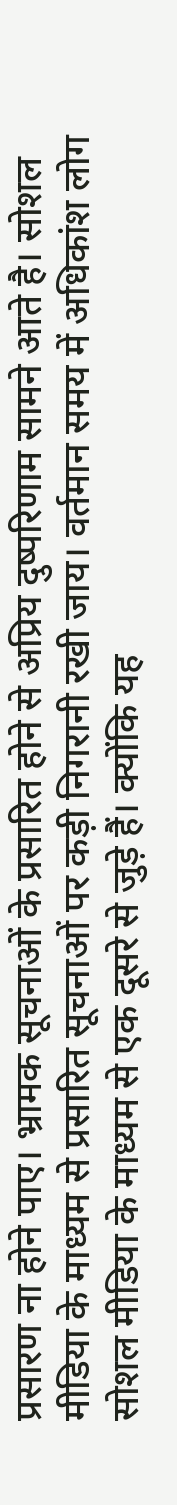प्रसारण ना होने पाए। भ्रामक सूचनाओं के प्रसारित होने से अप्रिय दुष्परिणाम सामने आते है। सोशल मीडिया के माध्यम से प्रसारित सूचनाओं पर कड़ी निगरानी रखी जाय। वर्तमान समय में अधिकांश लोग सोशल मीडिया के माध्यम से एक दूसरे से जुड़े हैं। क्योंकि यह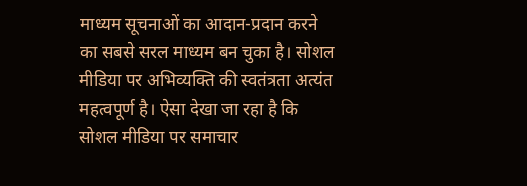माध्यम सूचनाओं का आदान-प्रदान करने का सबसे सरल माध्यम बन चुका है। सोशल मीडिया पर अभिव्यक्ति की स्वतंत्रता अत्यंत महत्वपूर्ण है। ऐसा देखा जा रहा है कि सोशल मीडिया पर समाचार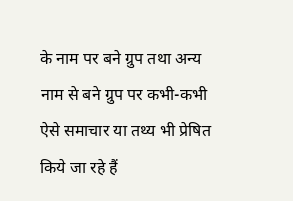के नाम पर बने ग्रुप तथा अन्य नाम से बने ग्रुप पर कभी-कभी ऐसे समाचार या तथ्य भी प्रेषित किये जा रहे हैं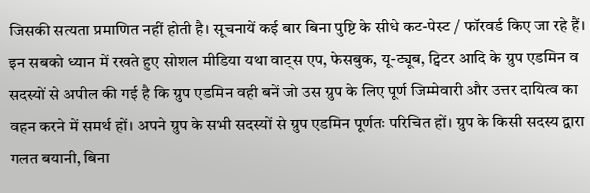जिसकी सत्यता प्रमाणित नहीं होती है। सूचनायें कई बार बिना पुष्टि के सीधे कट-पेस्ट / फॉरवर्ड किए जा रहे हैं। इन सबको ध्यान में रखते हुए सोशल मीडिया यथा वाट्स एप, फेसबुक, यू-ट्यूब, ट्विटर आदि के ग्रुप एडमिन व सदस्यों से अपील की गई है कि ग्रुप एडमिन वही बनें जो उस ग्रुप के लिए पूर्ण जिम्मेवारी और उत्तर दायित्व का वहन करने में समर्थ हों। अपने ग्रुप के सभी सदस्यों से ग्रुप एडमिन पूर्णतः परिचित हों। ग्रुप के किसी सदस्य द्वारा गलत बयानी, बिना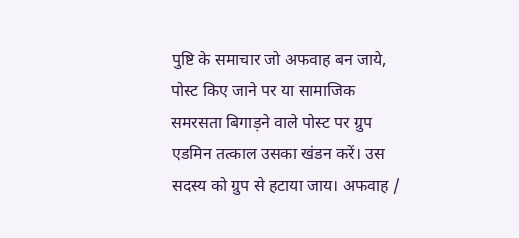पुष्टि के समाचार जो अफवाह बन जाये, पोस्ट किए जाने पर या सामाजिक समरसता बिगाड़ने वाले पोस्ट पर ग्रुप एडमिन तत्काल उसका खंडन करें। उस सदस्य को ग्रुप से हटाया जाय। अफवाह /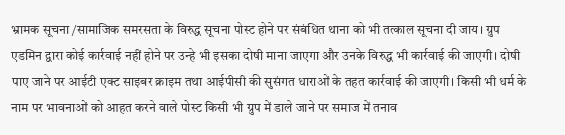भ्रामक सूचना /सामाजिक समरसता के विरुद्ध सूचना पोस्ट होने पर संबंधित थाना को भी तत्काल सूचना दी जाय। ग्रुप एडमिन द्वारा कोई कार्रवाई नहीं होने पर उन्हे भी इसका दोषी माना जाएगा और उनके विरुद्ध भी कार्रवाई की जाएगी। दोषी पाए जाने पर आईटी एक्ट साइबर क्राइम तथा आईपीसी की सुसंगत धाराओं के तहत कार्रवाई की जाएगी। किसी भी धर्म के नाम पर भावनाओं को आहत करने वाले पोस्ट किसी भी ग्रुप में डाले जाने पर समाज में तनाव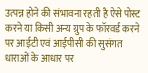उत्पन्न होने की संभावना रहती है ऐसे पोस्ट करने या किसी अन्य ग्रुप के फॉरवर्ड करने पर आईटी एवं आईपीसी की सुसंगत धाराओं के आधार पर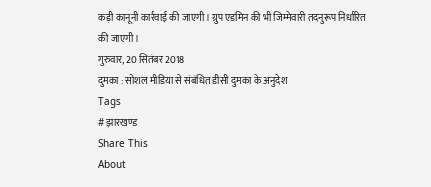कड़ी कानूनी कार्रवाई की जाएगी। ग्रुप एडमिन की भी जिम्मेवारी तदनुरूप निर्धारित की जाएगी।
गुरुवार, 20 सितंबर 2018
दुमका : सोशल मीडिया से संबंधित डीसी दुमका के अनुदेश
Tags
# झारखण्ड
Share This
About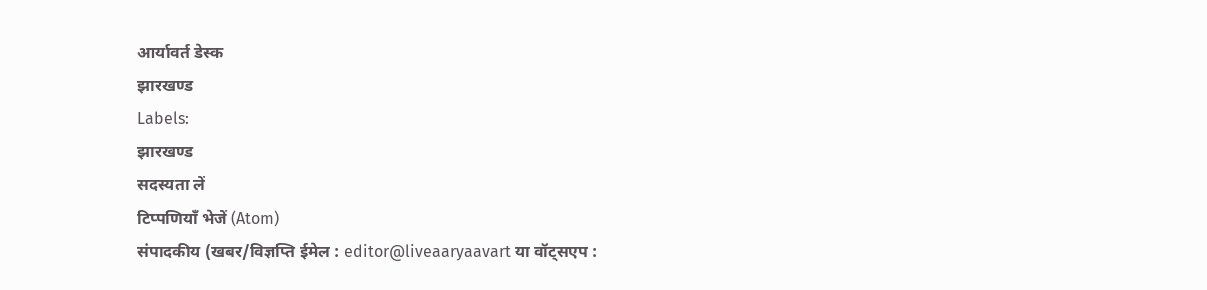आर्यावर्त डेस्क
झारखण्ड
Labels:
झारखण्ड
सदस्यता लें
टिप्पणियाँ भेजें (Atom)
संपादकीय (खबर/विज्ञप्ति ईमेल : editor@liveaaryaavart या वॉट्सएप :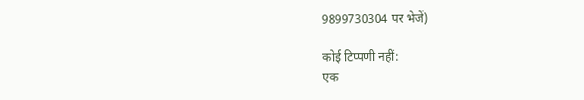9899730304 पर भेजें)

कोई टिप्पणी नहीं:
एक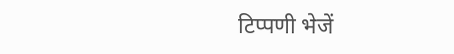टिप्पणी भेजें